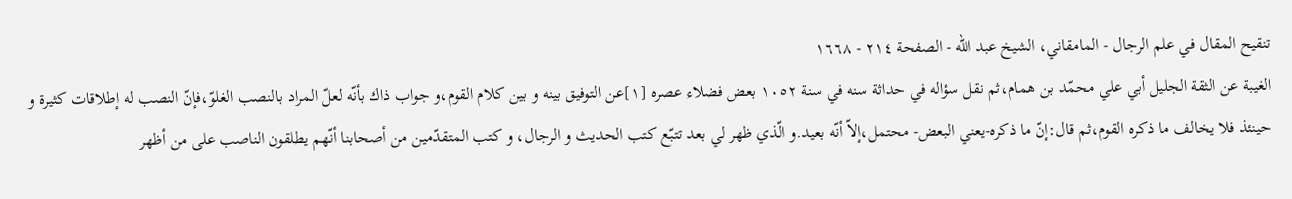تنقيح المقال في علم الرجال - المامقاني، الشيخ عبد الله - الصفحة ٢١٤ - ١٦٦٨
الغيبة عن الثقة الجليل أبي علي محمّد بن همام،ثم نقل سؤاله في حداثة سنه في سنة ١٠٥٢ بعض فضلاء عصره [١]عن التوفيق بينه و بين كلام القوم،و جواب ذاك بأنّه لعلّ المراد بالنصب الغلوّ،فإنّ النصب له إطلاقات كثيرة و حينئذ فلا يخالف ما ذكره القوم،ثم قال:إنّ ما ذكره-يعني البعض- محتمل،إلاّ أنّه بعيد.و الّذي ظهر لي بعد تتبّع كتب الحديث و الرجال، و كتب المتقدّمين من أصحابنا أنّهم يطلقون الناصب على من أظهر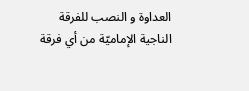العداوة و النصب للفرقة الناجية الإماميّة من أي فرقة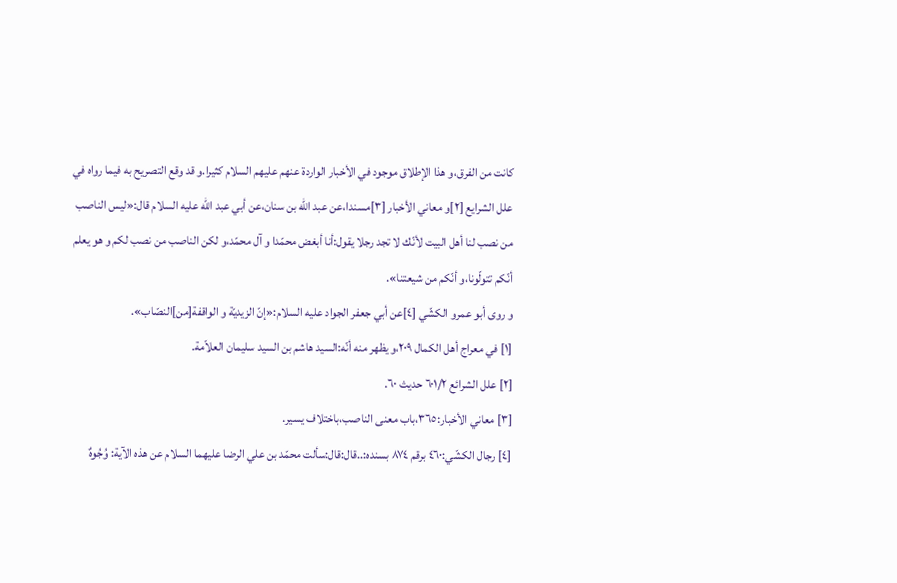كانت من الفرق،و هذا الإطلاق موجود في الأخبار الواردة عنهم عليهم السلام كثيرا.و قد وقع التصريح به فيما رواه في علل الشرايع [٢]و معاني الأخبار [٣]مسندا،عن عبد اللّه بن سنان،عن أبي عبد اللّه عليه السلام قال:«ليس الناصب من نصب لنا أهل البيت لأنّك لا تجد رجلا يقول:أنا أبغض محمّدا و آل محمّد،و لكن الناصب من نصب لكم و هو يعلم أنّكم تتولّونا،و أنّكم من شيعتنا».
و روى أبو عمرو الكشّي [٤]عن أبي جعفر الجواد عليه السلام:«إنّ الزيديّة و الواقفة[من]النصّاب».
[١] في معراج أهل الكمال ٢٠٩،و يظهر منه أنّه:السيد هاشم بن السيد سليمان العلاّمة.
[٢] علل الشرائع ٦٠١/٢ حديث ٦٠.
[٣] معاني الأخبار:٣٦٥،باب معنى الناصب،باختلاف يسير.
[٤] رجال الكشّي:٤٦٠ برقم ٨٧٤ بسنده:..قال:قال:سألت محمّد بن علي الرضا عليهما السلام عن هذه الآية: وُجُوهٌ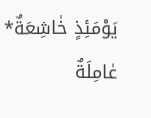يَوْمَئِذٍ خٰاشِعَةٌ* عٰامِلَةٌ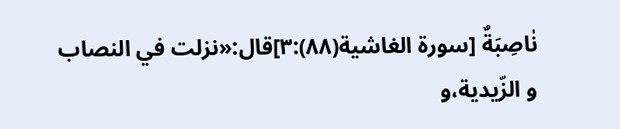نٰاصِبَةٌ [سورة الغاشية(٨٨):٣]قال:«نزلت في النصاب و الزّيدية،و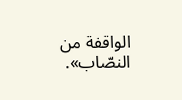الواقفة من النصّاب».